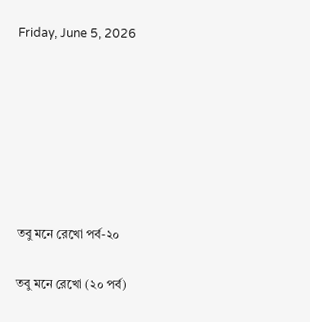Friday, June 5, 2026







তবু মনে রেখো পর্ব-২০

তবু মনে রেখো (২০ পর্ব)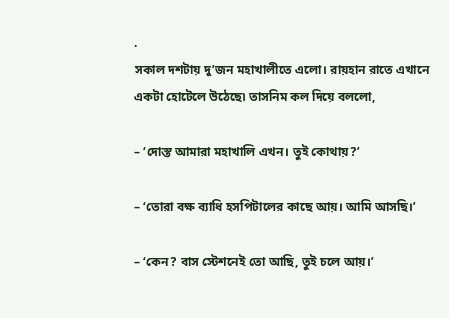.
সকাল দশটায় দু’জন মহাখালীতে এলো। রায়হান রাতে এখানে একটা হোটেলে উঠেছে৷ তাসনিম কল দিয়ে বললো,

– ‘দোস্ত আমারা মহাখালি এখন। তুই কোথায়?’

– ‘তোরা বক্ষ ব্যাধি হসপিটালের কাছে আয়। আমি আসছি।’

– ‘কেন? বাস স্টেশনেই তো আছি, তুই চলে আয়।’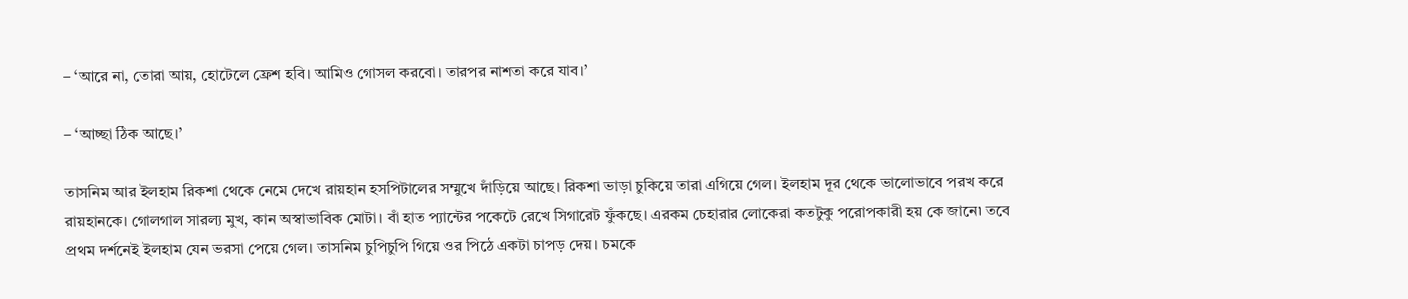– ‘আরে না, তোরা আয়, হোটেলে ফ্রেশ হবি। আমিও গোসল করবো। তারপর নাশতা করে যাব।’

– ‘আচ্ছা ঠিক আছে।’

তাসনিম আর ইলহাম রিকশা থেকে নেমে দেখে রায়হান হসপিটালের সম্মুখে দাঁড়িয়ে আছে। রিকশা ভাড়া চুকিয়ে তারা এগিয়ে গেল। ইলহাম দূর থেকে ভালোভাবে পরখ করে রায়হানকে। গোলগাল সারল্য মুখ, কান অস্বাভাবিক মোটা। বাঁ হাত প্যান্টের পকেটে রেখে সিগারেট ফুঁকছে। এরকম চেহারার লোকেরা কতটুকু পরোপকারী হয় কে জানে৷ তবে প্রথম দর্শনেই ইলহাম যেন ভরসা পেয়ে গেল। তাসনিম চুপিচুপি গিয়ে ওর পিঠে একটা চাপড় দেয়। চমকে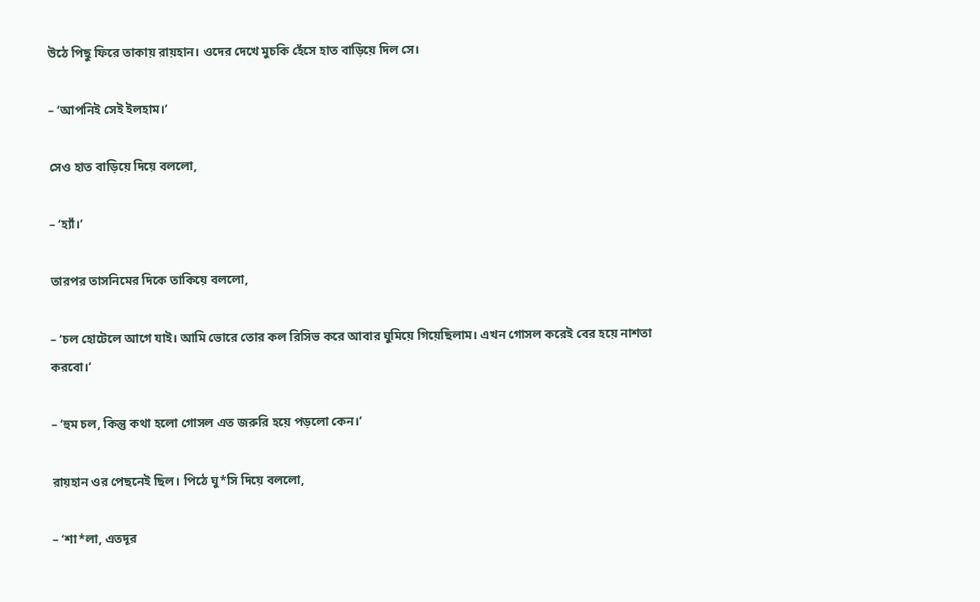উঠে পিছু ফিরে তাকায় রায়হান। ওদের দেখে মুচকি হেঁসে হাত বাড়িয়ে দিল সে।

– ‘আপনিই সেই ইলহাম।’

সেও হাত বাড়িয়ে দিয়ে বললো,

– ‘হ্যাঁ।’

তারপর তাসনিমের দিকে তাকিয়ে বললো,

– ‘চল হোটেলে আগে যাই। আমি ভোরে তোর কল রিসিভ করে আবার ঘুমিয়ে গিয়েছিলাম। এখন গোসল করেই বের হয়ে নাশতা করবো।’

– ‘হুম চল, কিন্তু কথা হলো গোসল এত জরুরি হয়ে পড়লো কেন।’

রায়হান ওর পেছনেই ছিল। পিঠে ঘু*সি দিয়ে বললো,

– ‘শা*লা, এতদূর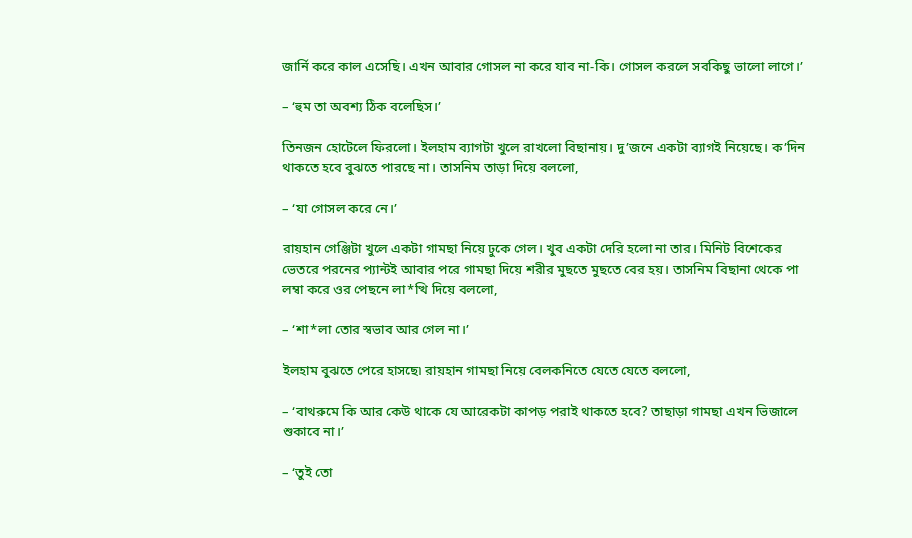জার্নি করে কাল এসেছি। এখন আবার গোসল না করে যাব না-কি। গোসল করলে সবকিছু ভালো লাগে।’

– ‘হুম তা অবশ্য ঠিক বলেছিস।’

তিনজন হোটেলে ফিরলো। ইলহাম ব্যাগটা খুলে রাখলো বিছানায়। দু’জনে একটা ব্যাগই নিয়েছে। ক’দিন থাকতে হবে বুঝতে পারছে না। তাসনিম তাড়া দিয়ে বললো,

– ‘যা গোসল করে নে।’

রায়হান গেঞ্জিটা খুলে একটা গামছা নিয়ে ঢুকে গেল। খুব একটা দেরি হলো না তার। মিনিট বিশেকের ভেতরে পরনের প্যান্টই আবার পরে গামছা দিয়ে শরীর মুছতে মুছতে বের হয়। তাসনিম বিছানা থেকে পা লম্বা করে ওর পেছনে লা*ত্থি দিয়ে বললো,

– ‘শা*লা তোর স্বভাব আর গেল না।’

ইলহাম বুঝতে পেরে হাসছে৷ রায়হান গামছা নিয়ে বেলকনিতে যেতে যেতে বললো,

– ‘বাথরুমে কি আর কেউ থাকে যে আরেকটা কাপড় পরাই থাকতে হবে? তাছাড়া গামছা এখন ভিজালে শুকাবে না।’

– ‘তুই তো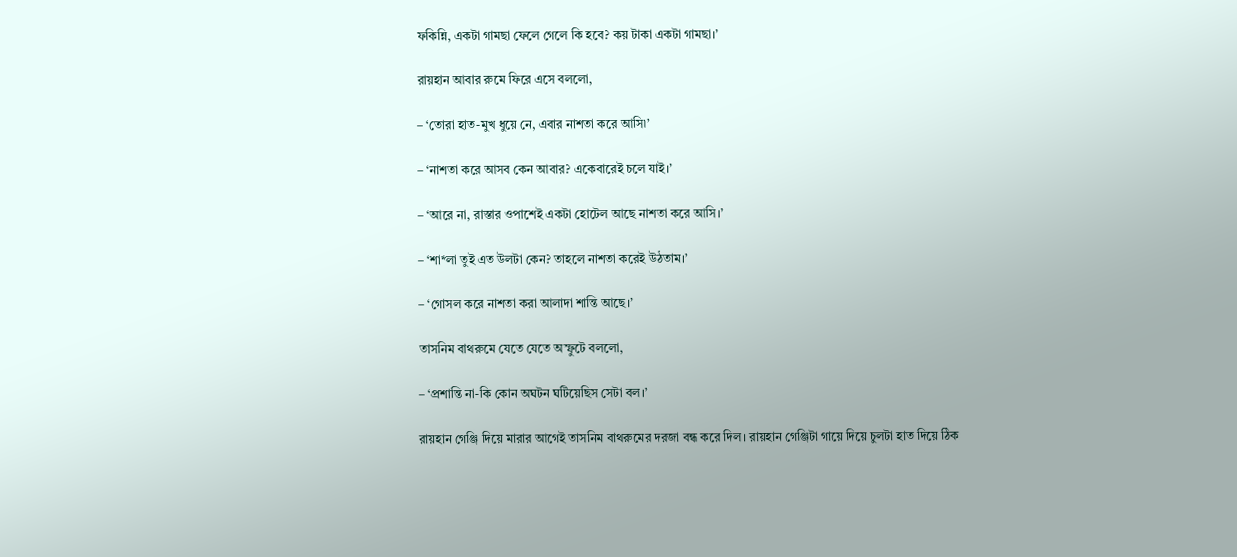ফকিন্নি, একটা গামছা ফেলে গেলে কি হবে? কয় টাকা একটা গামছা।’

রায়হান আবার রুমে ফিরে এসে বললো,

– ‘তোরা হাত-মুখ ধুয়ে নে, এবার নাশতা করে আসি৷’

– ‘নাশতা করে আসব কেন আবার? একেবারেই চলে যাই।’

– ‘আরে না, রাস্তার ওপাশেই একটা হোটেল আছে নাশতা করে আসি।’

– ‘শা*লা তুই এত উলটা কেন? তাহলে নাশতা করেই উঠতাম।’

– ‘গোসল করে নাশতা করা আলাদা শান্তি আছে।’

তাসনিম বাথরুমে যেতে যেতে অস্ফুটে বললো,

– ‘প্রশান্তি না-কি কোন অঘটন ঘটিয়েছিস সেটা বল।’

রায়হান গেঞ্জি দিয়ে মারার আগেই তাসনিম বাথরুমের দরজা বন্ধ করে দিল। রায়হান গেঞ্জিটা গায়ে দিয়ে চুলটা হাত দিয়ে ঠিক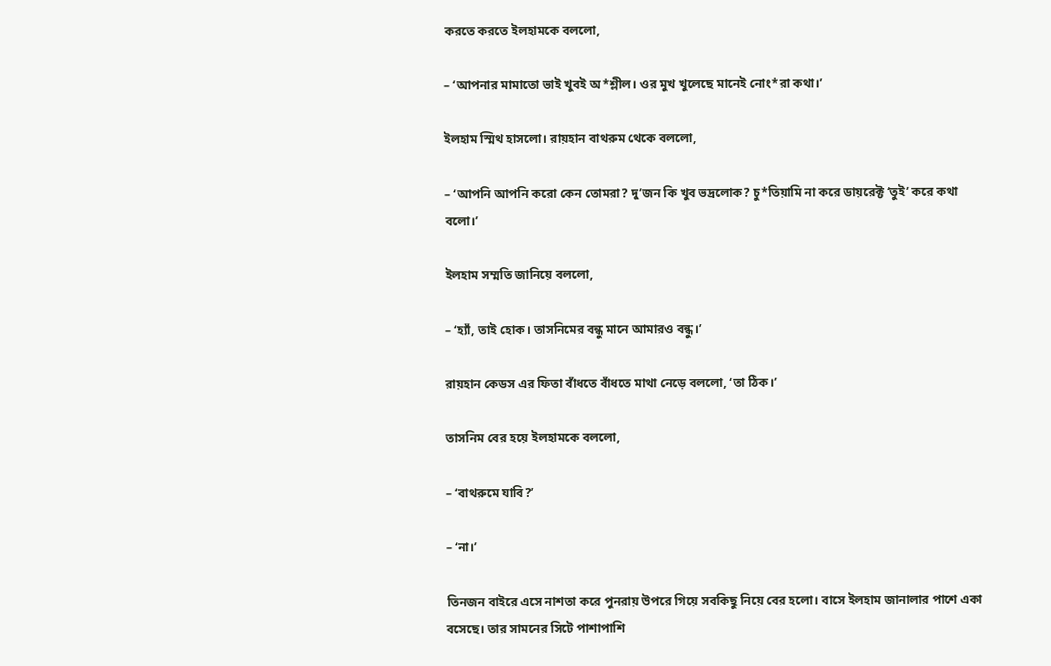করতে করতে ইলহামকে বললো,

– ‘আপনার মামাতো ভাই খুবই অ*শ্লীল। ওর মুখ খুলেছে মানেই নোং*রা কথা।’

ইলহাম স্মিথ হাসলো। রায়হান বাথরুম থেকে বললো,

– ‘আপনি আপনি করো কেন তোমরা? দু’জন কি খুব ভদ্রলোক? চু*তিয়ামি না করে ডায়রেক্ট ‘তুই’ করে কথা বলো।’

ইলহাম সম্মতি জানিয়ে বললো,

– ‘হ্যাঁ, তাই হোক। তাসনিমের বন্ধু মানে আমারও বন্ধু।’

রায়হান কেডস এর ফিতা বাঁধতে বাঁধতে মাথা নেড়ে বললো, ‘তা ঠিক।’

তাসনিম বের হয়ে ইলহামকে বললো,

– ‘বাথরুমে যাবি?’

– ‘না।’

তিনজন বাইরে এসে নাশতা করে পুনরায় উপরে গিয়ে সবকিছু নিয়ে বের হলো। বাসে ইলহাম জানালার পাশে একা বসেছে। তার সামনের সিটে পাশাপাশি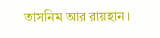তাসনিম আর রায়হান।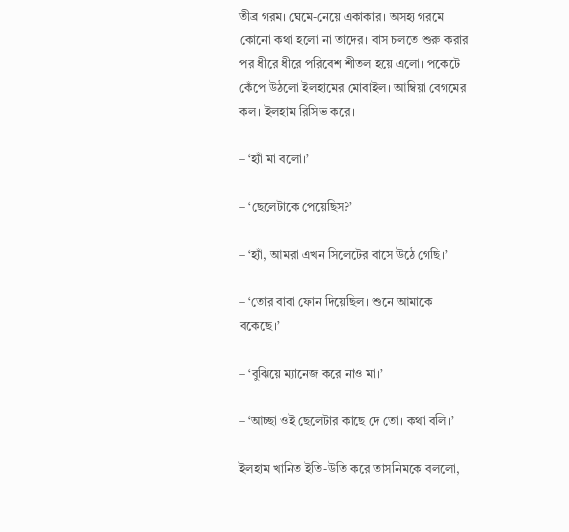তীব্র গরম। ঘেমে-নেয়ে একাকার। অসহ্য গরমে কোনো কথা হলো না তাদের। বাস চলতে শুরু করার পর ধীরে ধীরে পরিবেশ শীতল হয়ে এলো। পকেটে কেঁপে উঠলো ইলহামের মোবাইল। আম্বিয়া বেগমের কল। ইলহাম রিসিভ করে।

– ‘হ্যাঁ মা বলো।’

– ‘ছেলেটাকে পেয়েছিস?’

– ‘হ্যাঁ, আমরা এখন সিলেটের বাসে উঠে গেছি।’

– ‘তোর বাবা ফোন দিয়েছিল। শুনে আমাকে বকেছে।’

– ‘বুঝিয়ে ম্যানেজ করে নাও মা।’

– ‘আচ্ছা ওই ছেলেটার কাছে দে তো। কথা বলি।’

ইলহাম খানিত ইতি-উতি করে তাসনিমকে বললো,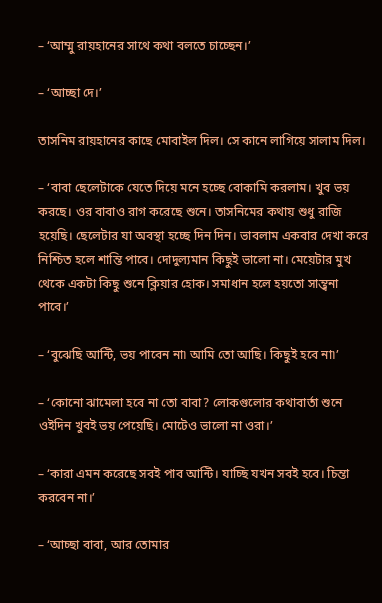– ‘আম্মু রায়হানের সাথে কথা বলতে চাচ্ছেন।’

– ‘আচ্ছা দে।’

তাসনিম রায়হানের কাছে মোবাইল দিল। সে কানে লাগিয়ে সালাম দিল।

– ‘বাবা ছেলেটাকে যেতে দিয়ে মনে হচ্ছে বোকামি করলাম। খুব ভয় করছে। ওর বাবাও রাগ করেছে শুনে। তাসনিমের কথায় শুধু রাজি হয়েছি। ছেলেটার যা অবস্থা হচ্ছে দিন দিন। ভাবলাম একবার দেখা করে নিশ্চিত হলে শান্তি পাবে। দোদুল্যমান কিছুই ভালো না। মেয়েটার মুখ থেকে একটা কিছু শুনে ক্লিয়ার হোক। সমাধান হলে হয়তো সান্ত্বনা পাবে।’

– ‘বুঝেছি আন্টি, ভয় পাবেন না৷ আমি তো আছি। কিছুই হবে না৷’

– ‘কোনো ঝামেলা হবে না তো বাবা? লোকগুলোর কথাবার্তা শুনে ওইদিন খুবই ভয় পেয়েছি। মোটেও ভালো না ওরা।’

– ‘কারা এমন করেছে সবই পাব আন্টি। যাচ্ছি যখন সবই হবে। চিন্তা করবেন না।’

– ‘আচ্ছা বাবা, আর তোমার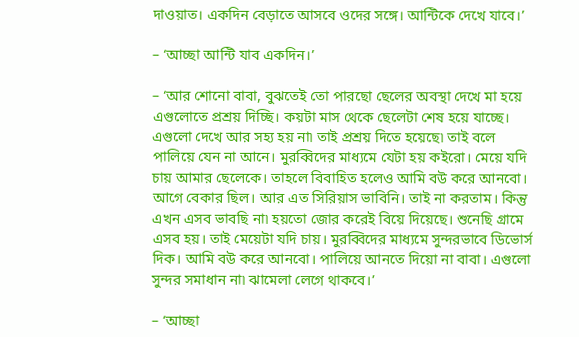দাওয়াত। একদিন বেড়াতে আসবে ওদের সঙ্গে। আন্টিকে দেখে যাবে।’

– ‘আচ্ছা আন্টি যাব একদিন।’

– ‘আর শোনো বাবা, বুঝতেই তো পারছো ছেলের অবস্থা দেখে মা হয়ে এগুলোতে প্রশ্রয় দিচ্ছি। কয়টা মাস থেকে ছেলেটা শেষ হয়ে যাচ্ছে। এগুলো দেখে আর সহ্য হয় না৷ তাই প্রশ্রয় দিতে হয়েছে৷ তাই বলে পালিয়ে যেন না আনে। মুরব্বিদের মাধ্যমে যেটা হয় কইরো। মেয়ে যদি চায় আমার ছেলেকে। তাহলে বিবাহিত হলেও আমি বউ করে আনবো। আগে বেকার ছিল। আর এত সিরিয়াস ভাবিনি। তাই না করতাম। কিন্তু এখন এসব ভাবছি না৷ হয়তো জোর করেই বিয়ে দিয়েছে। শুনেছি গ্রামে এসব হয়। তাই মেয়েটা যদি চায়। মুরব্বিদের মাধ্যমে সুন্দরভাবে ডিভোর্স দিক। আমি বউ করে আনবো। পালিয়ে আনতে দিয়ো না বাবা। এগুলো সুন্দর সমাধান না৷ ঝামেলা লেগে থাকবে।’

– ‘আচ্ছা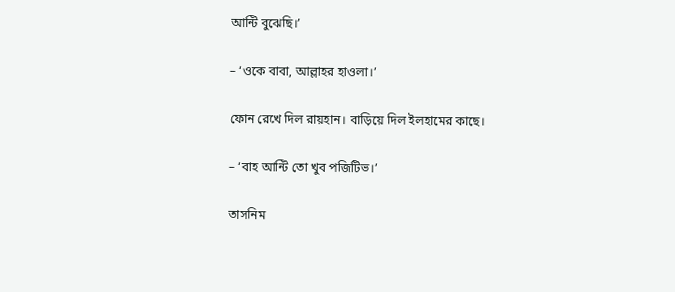আন্টি বুঝেছি।’

– ‘ওকে বাবা, আল্লাহর হাওলা।’

ফোন রেখে দিল রায়হান। বাড়িয়ে দিল ইলহামের কাছে।

– ‘বাহ আন্টি তো খুব পজিটিভ।’

তাসনিম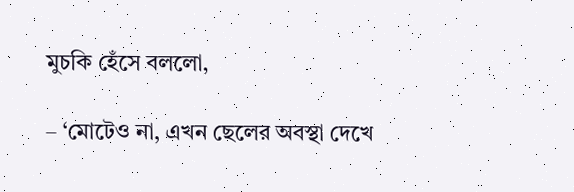মুচকি হেঁসে বললো,

– ‘মোটেও না, এখন ছেলের অবস্থা দেখে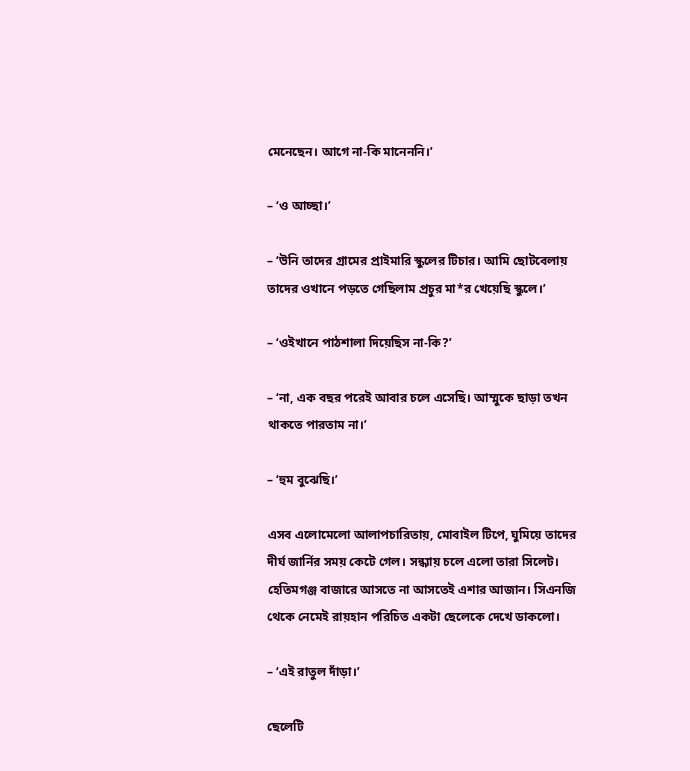মেনেছেন। আগে না-কি মানেননি।’

– ‘ও আচ্ছা।’

– ‘উনি তাদের গ্রামের প্রাইমারি স্কুলের টিচার। আমি ছোটবেলায় তাদের ওখানে পড়তে গেছিলাম প্রচুর মা*র খেয়েছি স্কুলে।’

– ‘ওইখানে পাঠশালা দিয়েছিস না-কি?’

– ‘না, এক বছর পরেই আবার চলে এসেছি। আম্মুকে ছাড়া তখন থাকতে পারতাম না।’

– ‘হুম বুঝেছি।’

এসব এলোমেলো আলাপচারিতায়, মোবাইল টিপে, ঘুমিয়ে তাদের দীর্ঘ জার্নির সময় কেটে গেল। সন্ধ্যায় চলে এলো তারা সিলেট। হেতিমগঞ্জ বাজারে আসতে না আসতেই এশার আজান। সিএনজি থেকে নেমেই রায়হান পরিচিত একটা ছেলেকে দেখে ডাকলো।

– ‘এই রাতুল দাঁড়া।’

ছেলেটি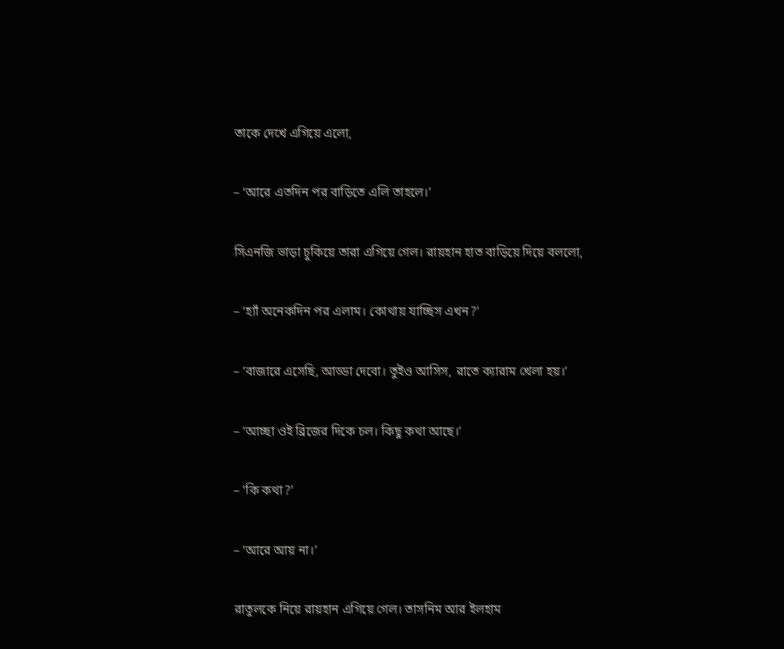তাকে দেখে এগিয়ে এলো,

– ‘আরে এতদিন পর বাড়িতে এলি তাহলে।’

সিএনজি ভাড়া চুকিয়ে তারা এগিয়ে গেল। রায়হান হাত বাড়িয়ে দিয়ে বললো,

– ‘হ্যাঁ অনেকদিন পর এলাম। কোথায় যাচ্ছিস এখন?’

– ‘বাজারে এসেছি, আড্ডা দেবো। তুইও আসিস, রাতে ক্যারাম খেলা হয়।’

– ‘আচ্ছা ওই ব্রিজের দিকে চল। কিছু কথা আছে।’

– ‘কি কথা?’

– ‘আরে আয় না।’

রাতুলকে নিয়ে রায়হান এগিয়ে গেল। তাসনিম আর ইলহাম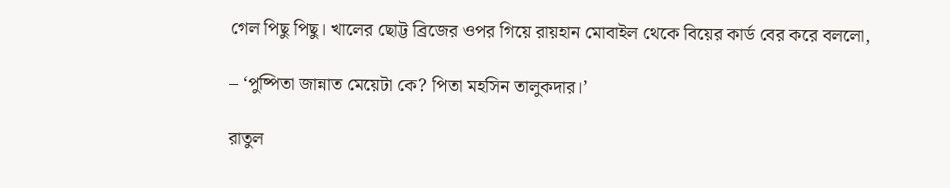গেল পিছু পিছু। খালের ছোট্ট ব্রিজের ওপর গিয়ে রায়হান মোবাইল থেকে বিয়ের কার্ড বের করে বললো,

– ‘পুষ্পিতা জান্নাত মেয়েটা কে? পিতা মহসিন তালুকদার।’

রাতুল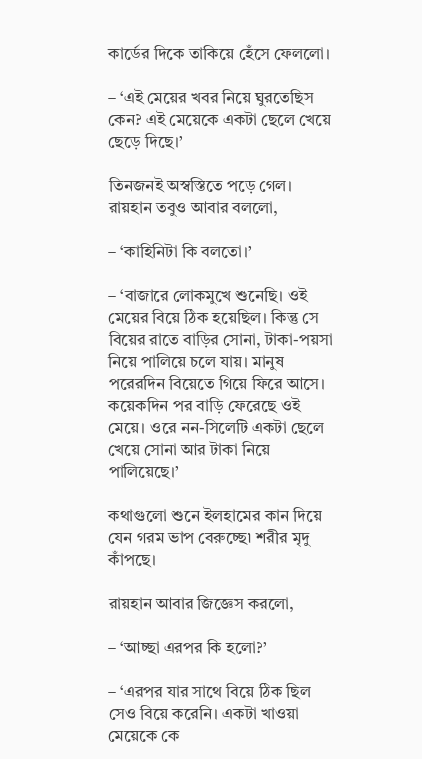কার্ডের দিকে তাকিয়ে হেঁসে ফেললো।

– ‘এই মেয়ের খবর নিয়ে ঘুরতেছিস কেন? এই মেয়েকে একটা ছেলে খেয়ে ছেড়ে দিছে।’

তিনজনই অস্বস্তিতে পড়ে গেল। রায়হান তবুও আবার বললো,

– ‘কাহিনিটা কি বলতো।’

– ‘বাজারে লোকমুখে শুনেছি। ওই মেয়ের বিয়ে ঠিক হয়েছিল। কিন্তু সে বিয়ের রাতে বাড়ির সোনা, টাকা-পয়সা নিয়ে পালিয়ে চলে যায়। মানুষ পরেরদিন বিয়েতে গিয়ে ফিরে আসে। কয়েকদিন পর বাড়ি ফেরেছে ওই মেয়ে। ওরে নন-সিলেটি একটা ছেলে খেয়ে সোনা আর টাকা নিয়ে পালিয়েছে।’

কথাগুলো শুনে ইলহামের কান দিয়ে যেন গরম ভাপ বেরুচ্ছে৷ শরীর মৃদু কাঁপছে।

রায়হান আবার জিজ্ঞেস করলো,

– ‘আচ্ছা এরপর কি হলো?’

– ‘এরপর যার সাথে বিয়ে ঠিক ছিল সেও বিয়ে করেনি। একটা খাওয়া মেয়েকে কে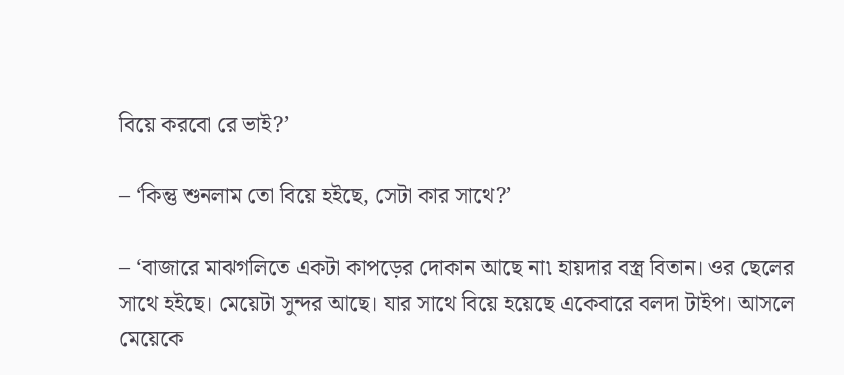বিয়ে করবো রে ভাই?’

– ‘কিন্তু শুনলাম তো বিয়ে হইছে, সেটা কার সাথে?’

– ‘বাজারে মাঝগলিতে একটা কাপড়ের দোকান আছে না৷ হায়দার বস্ত্র বিতান। ওর ছেলের সাথে হইছে। মেয়েটা সুন্দর আছে। যার সাথে বিয়ে হয়েছে একেবারে বলদা টাইপ। আসলে মেয়েকে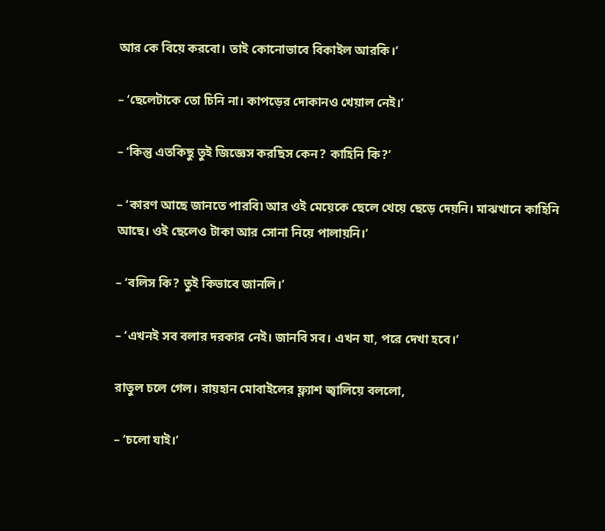আর কে বিয়ে করবো। তাই কোনোভাবে বিকাইল আরকি।’

– ‘ছেলেটাকে তো চিনি না। কাপড়ের দোকানও খেয়াল নেই।’

– ‘কিন্তু এতকিছু তুই জিজ্ঞেস করছিস কেন? কাহিনি কি?’

– ‘কারণ আছে জানতে পারবি৷ আর ওই মেয়েকে ছেলে খেয়ে ছেড়ে দেয়নি। মাঝখানে কাহিনি আছে। ওই ছেলেও টাকা আর সোনা নিয়ে পালায়নি।’

– ‘বলিস কি? তুই কিভাবে জানলি।’

– ‘এখনই সব বলার দরকার নেই। জানবি সব। এখন যা, পরে দেখা হবে।’

রাতুল চলে গেল। রায়হান মোবাইলের ফ্ল্যাশ জ্বালিয়ে বললো,

– ‘চলো যাই।’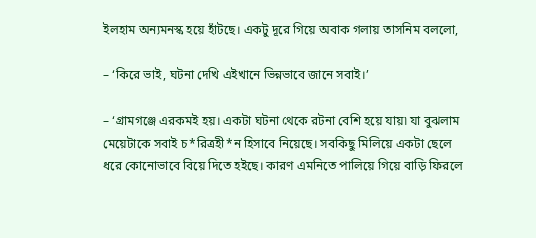ইলহাম অন্যমনস্ক হয়ে হাঁটছে। একটু দূরে গিয়ে অবাক গলায় তাসনিম বললো,

– ‘কিরে ভাই, ঘটনা দেখি এইখানে ভিন্নভাবে জানে সবাই।’

– ‘গ্রামগঞ্জে এরকমই হয়। একটা ঘটনা থেকে রটনা বেশি হয়ে যায়৷ যা বুঝলাম মেয়েটাকে সবাই চ*রিত্রহী*ন হিসাবে নিয়েছে। সবকিছু মিলিয়ে একটা ছেলে ধরে কোনোভাবে বিয়ে দিতে হইছে। কারণ এমনিতে পালিয়ে গিয়ে বাড়ি ফিরলে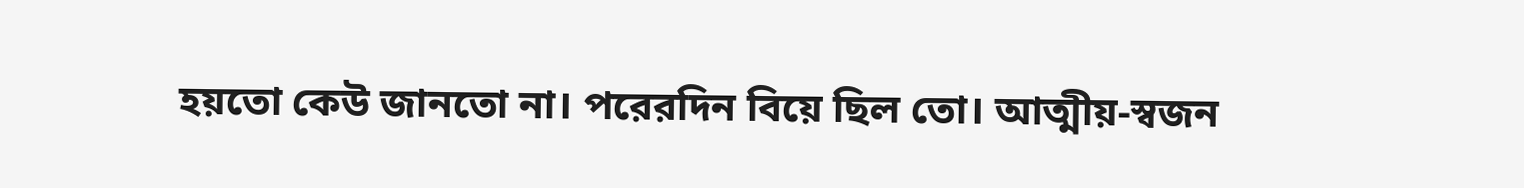হয়তো কেউ জানতো না। পরেরদিন বিয়ে ছিল তো। আত্মীয়-স্বজন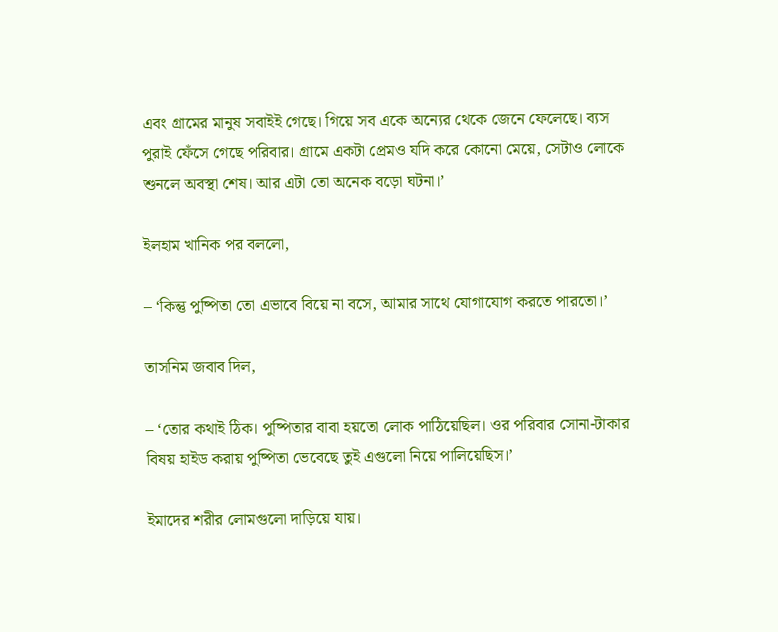এবং গ্রামের মানুষ সবাইই গেছে। গিয়ে সব একে অন্যের থেকে জেনে ফেলেছে। ব্যস পুরাই ফেঁসে গেছে পরিবার। গ্রামে একটা প্রেমও যদি করে কোনো মেয়ে, সেটাও লোকে শুনলে অবস্থা শেষ। আর এটা তো অনেক বড়ো ঘটনা।’

ইলহাম খানিক পর বললো,

– ‘কিন্তু পুষ্পিতা তো এভাবে বিয়ে না বসে, আমার সাথে যোগাযোগ করতে পারতো।’

তাসনিম জবাব দিল,

– ‘তোর কথাই ঠিক। পুষ্পিতার বাবা হয়তো লোক পাঠিয়েছিল। ওর পরিবার সোনা-টাকার বিষয় হাইড করায় পুষ্পিতা ভেবেছে তুই এগুলো নিয়ে পালিয়েছিস।’

ইমাদের শরীর লোমগুলো দাড়িয়ে যায়।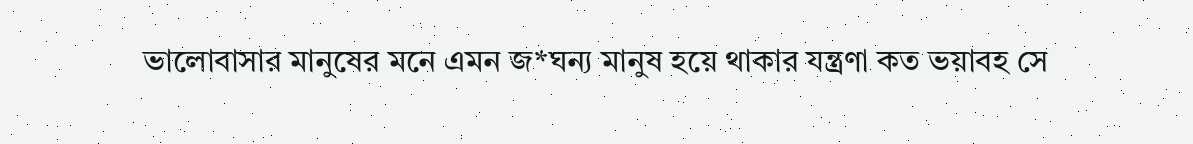ভালোবাসার মানুষের মনে এমন জ*ঘন্য মানুষ হয়ে থাকার যন্ত্রণা কত ভয়াবহ সে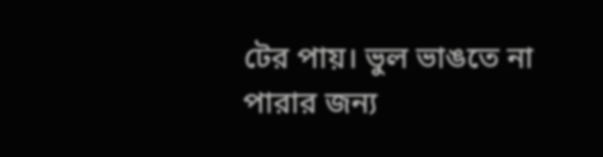টের পায়। ভুল ভাঙতে না পারার জন্য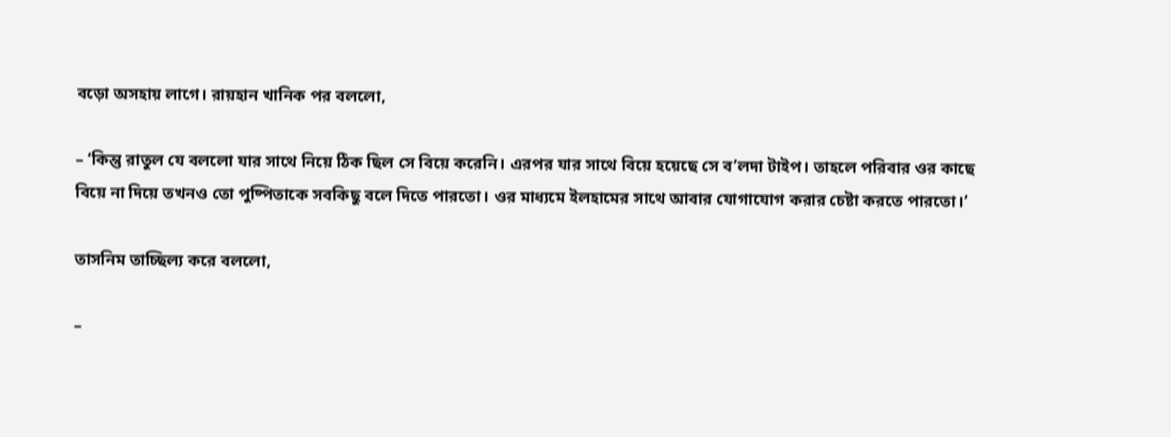বড়ো অসহায় লাগে। রায়হান খানিক পর বললো,

– ‘কিন্তু রাতুল যে বললো যার সাথে নিয়ে ঠিক ছিল সে বিয়ে করেনি। এরপর যার সাথে বিয়ে হয়েছে সে ব’লদা টাইপ। তাহলে পরিবার ওর কাছে বিয়ে না দিয়ে তখনও তো পুষ্পিতাকে সবকিছু বলে দিতে পারতো। ওর মাধ্যমে ইলহামের সাথে আবার যোগাযোগ করার চেষ্টা করতে পারতো।’

তাসনিম তাচ্ছিল্য করে বললো,

–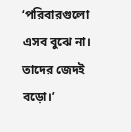‘পরিবারগুলো এসব বুঝে না। তাদের জেদই বড়ো।’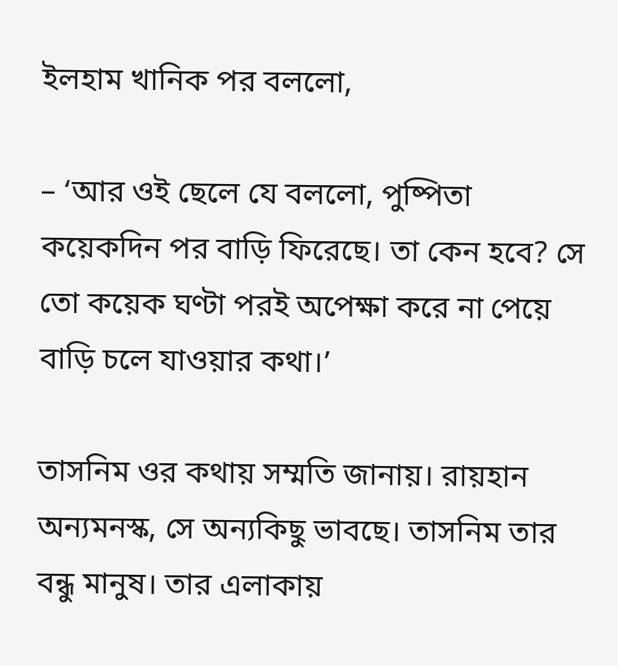ইলহাম খানিক পর বললো,

– ‘আর ওই ছেলে যে বললো, পুষ্পিতা কয়েকদিন পর বাড়ি ফিরেছে। তা কেন হবে? সে তো কয়েক ঘণ্টা পরই অপেক্ষা করে না পেয়ে বাড়ি চলে যাওয়ার কথা।’

তাসনিম ওর কথায় সম্মতি জানায়। রায়হান অন্যমনস্ক, সে অন্যকিছু ভাবছে। তাসনিম তার বন্ধু মানুষ। তার এলাকায়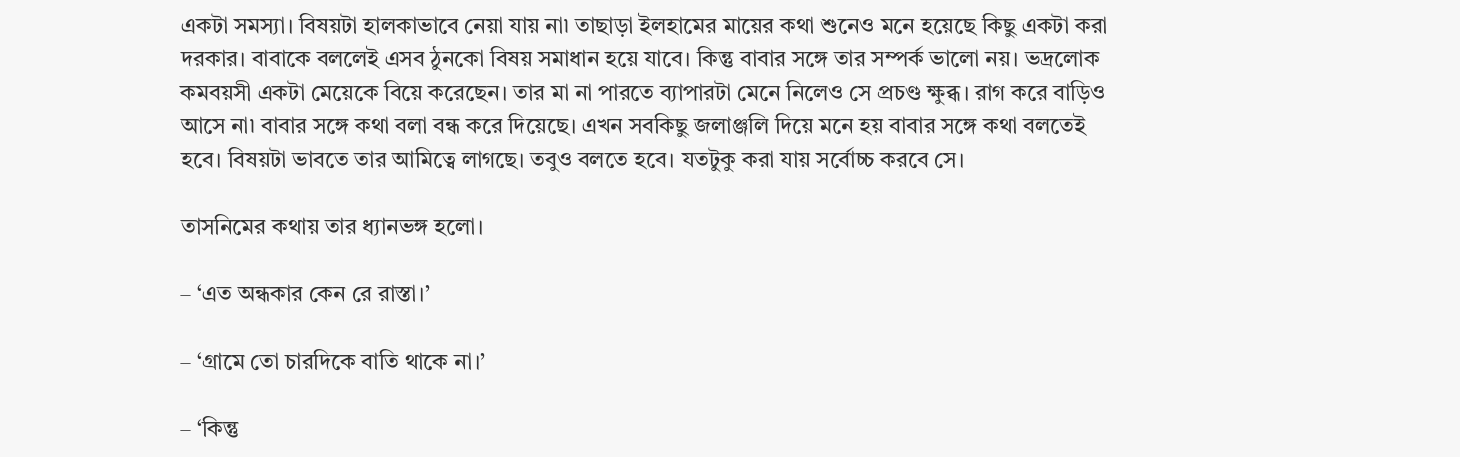একটা সমস্যা। বিষয়টা হালকাভাবে নেয়া যায় না৷ তাছাড়া ইলহামের মায়ের কথা শুনেও মনে হয়েছে কিছু একটা করা দরকার। বাবাকে বললেই এসব ঠুনকো বিষয় সমাধান হয়ে যাবে। কিন্তু বাবার সঙ্গে তার সম্পর্ক ভালো নয়। ভদ্রলোক কমবয়সী একটা মেয়েকে বিয়ে করেছেন। তার মা না পারতে ব্যাপারটা মেনে নিলেও সে প্রচণ্ড ক্ষুব্ধ। রাগ করে বাড়িও আসে না৷ বাবার সঙ্গে কথা বলা বন্ধ করে দিয়েছে। এখন সবকিছু জলাঞ্জলি দিয়ে মনে হয় বাবার সঙ্গে কথা বলতেই হবে। বিষয়টা ভাবতে তার আমিত্বে লাগছে। তবুও বলতে হবে। যতটুকু করা যায় সর্বোচ্চ করবে সে।

তাসনিমের কথায় তার ধ্যানভঙ্গ হলো।

– ‘এত অন্ধকার কেন রে রাস্তা।’

– ‘গ্রামে তো চারদিকে বাতি থাকে না।’

– ‘কিন্তু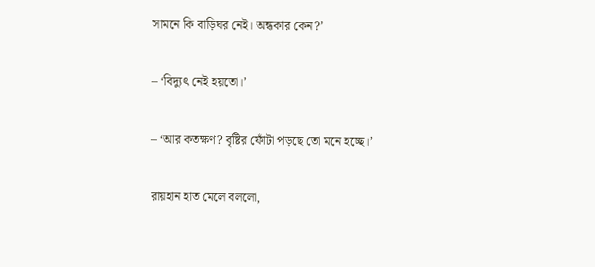সামনে কি বাড়িঘর নেই। অন্ধকার কেন?’

– ‘বিদ্যুৎ নেই হয়তো।’

– ‘আর কতক্ষণ? বৃষ্টির ফোঁটা পড়ছে তো মনে হচ্ছে।’

রায়হান হাত মেলে বললো,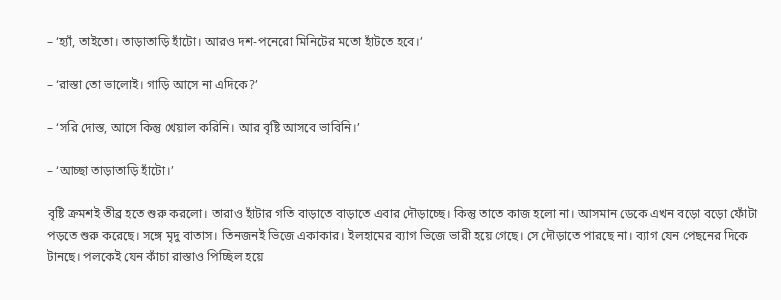– ‘হ্যাঁ, তাইতো। তাড়াতাড়ি হাঁটো। আরও দশ-পনেরো মিনিটের মতো হাঁটতে হবে।’

– ‘রাস্তা তো ভালোই। গাড়ি আসে না এদিকে?’

– ‘সরি দোস্ত, আসে কিন্তু খেয়াল করিনি। আর বৃষ্টি আসবে ভাবিনি।’

– ‘আচ্ছা তাড়াতাড়ি হাঁটো।’

বৃষ্টি ক্রমশই তীব্র হতে শুরু করলো। তারাও হাঁটার গতি বাড়াতে বাড়াতে এবার দৌড়াচ্ছে। কিন্তু তাতে কাজ হলো না। আসমান ডেকে এখন বড়ো বড়ো ফোঁটা পড়তে শুরু করেছে। সঙ্গে মৃদু বাতাস। তিনজনই ভিজে একাকার। ইলহামের ব্যাগ ভিজে ভারী হয়ে গেছে। সে দৌড়াতে পারছে না। ব্যাগ যেন পেছনের দিকে টানছে। পলকেই যেন কাঁচা রাস্তাও পিচ্ছিল হয়ে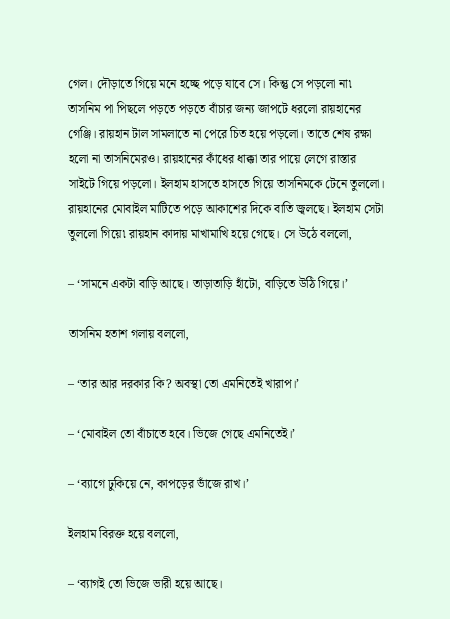গেল। দৌড়াতে গিয়ে মনে হচ্ছে পড়ে যাবে সে। কিন্তু সে পড়লো না৷ তাসনিম পা পিছলে পড়তে পড়তে বাঁচার জন্য জাপটে ধরলো রায়হানের গেঞ্জি। রায়হান টাল সামলাতে না পেরে চিত হয়ে পড়লো। তাতে শেষ রক্ষা হলো না তাসনিমেরও। রায়হানের কাঁধের ধাক্কা তার পায়ে লেগে রাস্তার সাইটে গিয়ে পড়লো। ইলহাম হাসতে হাসতে গিয়ে তাসনিমকে টেনে তুললো। রায়হানের মোবাইল মাটিতে পড়ে আকাশের দিকে বাতি জ্বলছে। ইলহাম সেটা তুললো গিয়ে৷ রায়হান কাদায় মাখামাখি হয়ে গেছে। সে উঠে বললো,

– ‘সামনে একটা বাড়ি আছে। তাড়াতাড়ি হাঁটো, বাড়িতে উঠি গিয়ে।’

তাসনিম হতাশ গলায় বললো,

– ‘তার আর দরকার কি? অবস্থা তো এমনিতেই খারাপ।’

– ‘মোবাইল তো বাঁচাতে হবে। ভিজে গেছে এমনিতেই।’

– ‘ব্যাগে ঢুকিয়ে নে, কাপড়ের ভাঁজে রাখ।’

ইলহাম বিরক্ত হয়ে বললো,

– ‘ব্যাগই তো ভিজে ভারী হয়ে আছে।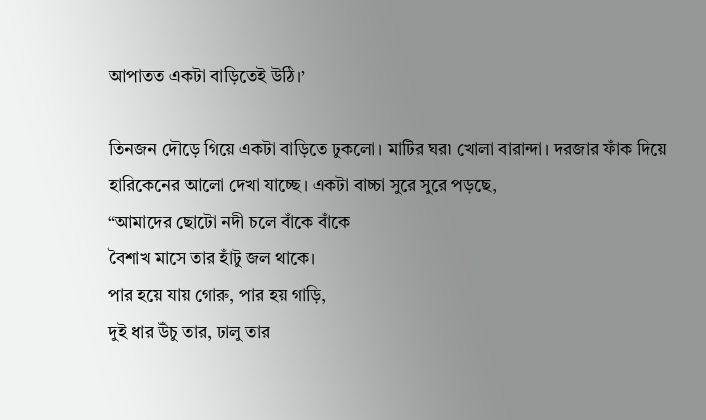আপাতত একটা বাড়িতেই উঠি।’

তিনজন দৌড়ে গিয়ে একটা বাড়িতে ঢুকলো। মাটির ঘর৷ খোলা বারান্দা। দরজার ফাঁক দিয়ে হারিকেনের আলো দেখা যাচ্ছে। একটা বাচ্চা সুরে সুরে পড়ছে,
“আমাদের ছোটো নদী চলে বাঁকে বাঁকে
বৈশাখ মাসে তার হাঁটু জল থাকে।
পার হয়ে যায় গোরু, পার হয় গাড়ি,
দুই ধার উঁচু তার, ঢালু তার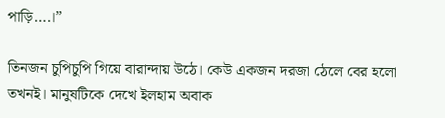পাড়ি….।”

তিনজন চুপিচুপি গিয়ে বারান্দায় উঠে। কেউ একজন দরজা ঠেলে বের হলো তখনই। মানুষটিকে দেখে ইলহাম অবাক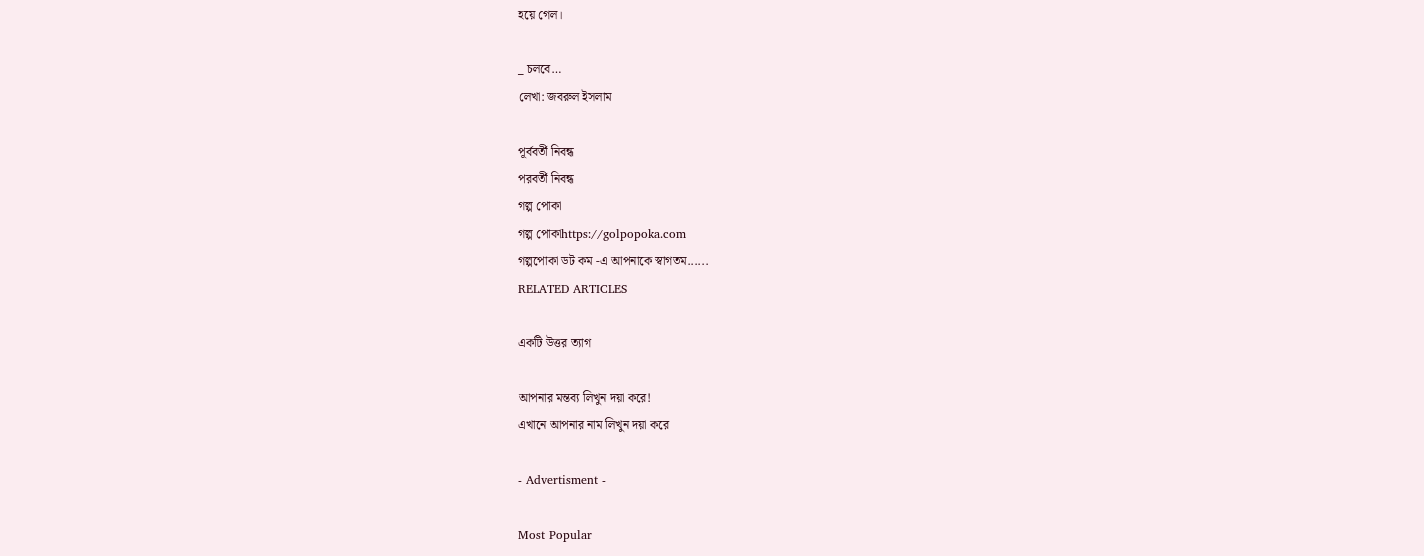হয়ে গেল।

_ চলবে…
লেখা: জবরুল ইসলাম

পূর্ববর্তী নিবন্ধ
পরবর্তী নিবন্ধ
গল্প পোকা
গল্প পোকাhttps://golpopoka.com
গল্পপোকা ডট কম -এ আপনাকে স্বাগতম......
RELATED ARTICLES

একটি উত্তর ত্যাগ

আপনার মন্তব্য লিখুন দয়া করে!
এখানে আপনার নাম লিখুন দয়া করে

- Advertisment -

Most Popular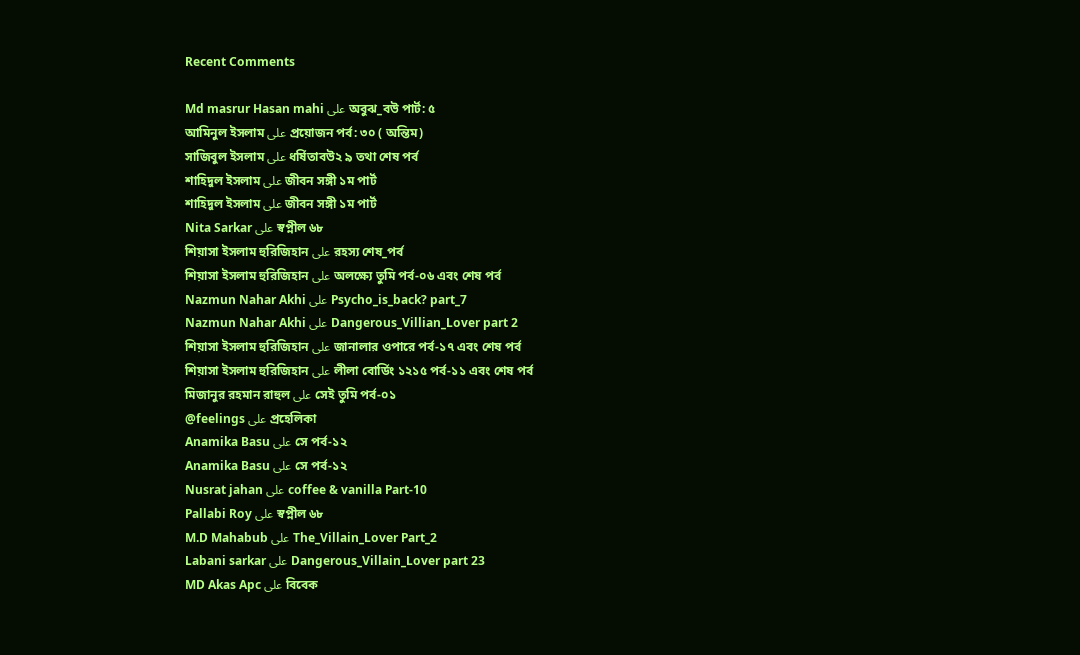Recent Comments

Md masrur Hasan mahi على অবুঝ_বউ পার্ট: ৫
আমিনুল ইসলাম على প্রয়োজন পর্ব: ৩০ ( অন্তিম)
সাজিবুল ইসলাম على ধর্ষিতাবউ২ ৯ তথা শেষ পর্ব
শাহিদুল ইসলাম على জীবন সঙ্গী ১ম পার্ট
শাহিদুল ইসলাম على জীবন সঙ্গী ১ম পার্ট
Nita Sarkar على স্বপ্নীল ৬৮
শিয়াসা ইসলাম হুরিজিহান على রহস্য শেষ_পর্ব
শিয়াসা ইসলাম হুরিজিহান على অলক্ষ্যে তুমি পর্ব-০৬ এবং শেষ পর্ব
Nazmun Nahar Akhi على Psycho_is_back? part_7
Nazmun Nahar Akhi على Dangerous_Villian_Lover part 2
শিয়াসা ইসলাম হুরিজিহান على জানালার ওপারে পর্ব-১৭ এবং শেষ পর্ব
শিয়াসা ইসলাম হুরিজিহান على লীলা বোর্ডিং ১২১৫ পর্ব-১১ এবং শেষ পর্ব
মিজানুর রহমান রাহুল على সেই তুমি পর্ব-০১
@feelings على প্রহেলিকা
Anamika Basu على সে পর্ব-১২
Anamika Basu على সে পর্ব-১২
Nusrat jahan على coffee & vanilla Part-10
Pallabi Roy على স্বপ্নীল ৬৮
M.D Mahabub على The_Villain_Lover Part_2
Labani sarkar على Dangerous_Villain_Lover part 23
MD Akas Apc على বিবেক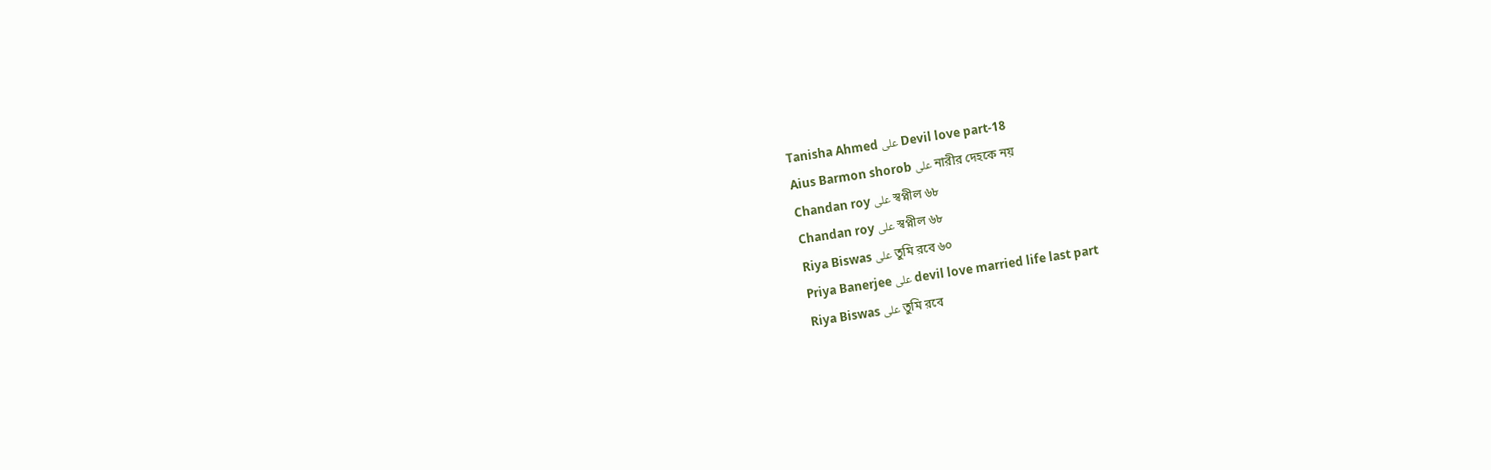Tanisha Ahmed على Devil love part-18
Aius Barmon shorob على নারীর দেহকে নয়
Chandan roy على স্বপ্নীল ৬৮
Chandan roy على স্বপ্নীল ৬৮
Riya Biswas على তুমি রবে ৬০
Priya Banerjee على devil love married life last part
Riya Biswas على তুমি রবে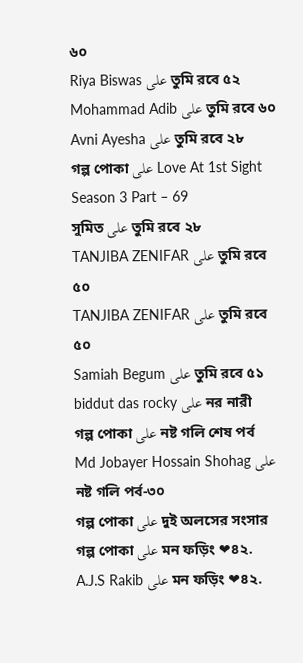৬০
Riya Biswas على তুমি রবে ৫২
Mohammad Adib على তুমি রবে ৬০
Avni Ayesha على তুমি রবে ২৮
গল্প পোকা على Love At 1st Sight Season 3 Part – 69
সুমিত على তুমি রবে ২৮
TANJIBA ZENIFAR على তুমি রবে ৫০
TANJIBA ZENIFAR على তুমি রবে ৫০
Samiah Begum على তুমি রবে ৫১
biddut das rocky على নর নারী
গল্প পোকা على নষ্ট গলি শেষ পর্ব
Md Jobayer Hossain Shohag على নষ্ট গলি পর্ব-৩০
গল্প পোকা على দুই অলসের সংসার
গল্প পোকা على মন ফড়িং ❤৪২.
A.J.S Rakib على মন ফড়িং ❤৪২.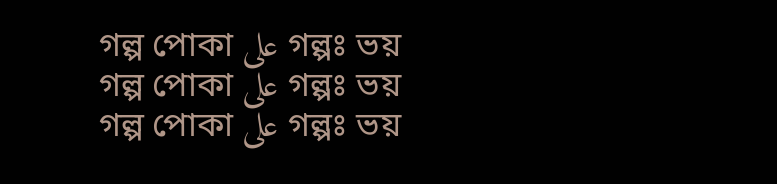গল্প পোকা على গল্পঃ ভয়
গল্প পোকা على গল্পঃ ভয়
গল্প পোকা على গল্পঃ ভয়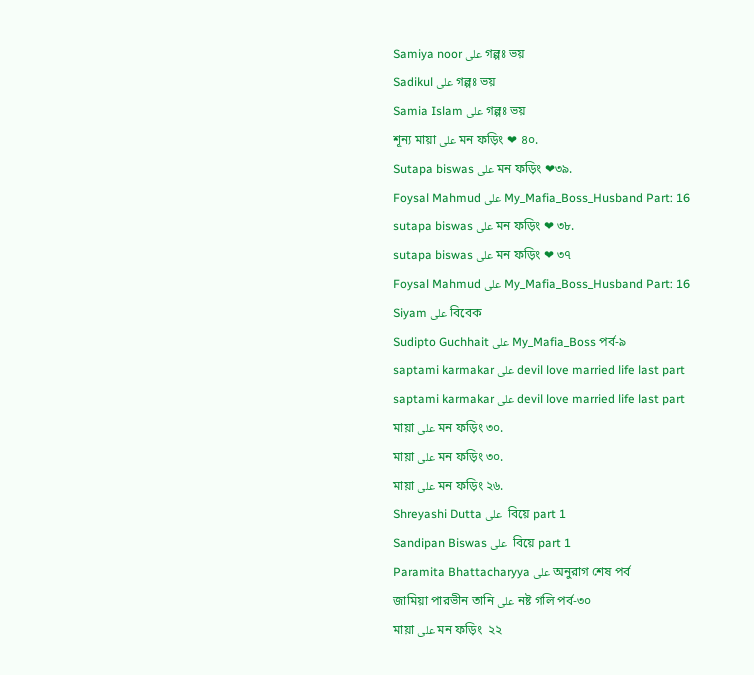Samiya noor على গল্পঃ ভয়
Sadikul على গল্পঃ ভয়
Samia Islam على গল্পঃ ভয়
শূন্য মায়া على মন ফড়িং ❤ ৪০.
Sutapa biswas على মন ফড়িং ❤৩৯.
Foysal Mahmud على My_Mafia_Boss_Husband Part: 16
sutapa biswas على মন ফড়িং ❤ ৩৮.
sutapa biswas على মন ফড়িং ❤ ৩৭
Foysal Mahmud على My_Mafia_Boss_Husband Part: 16
Siyam على বিবেক
Sudipto Guchhait على My_Mafia_Boss পর্ব-৯
saptami karmakar على devil love married life last part
saptami karmakar على devil love married life last part
মায়া على মন ফড়িং ৩০.
মায়া على মন ফড়িং ৩০.
মায়া على মন ফড়িং ২৬.
Shreyashi Dutta على  বিয়ে part 1
Sandipan Biswas على  বিয়ে part 1
Paramita Bhattacharyya على অনুরাগ শেষ পর্ব
জামিয়া পারভীন তানি على নষ্ট গলি পর্ব-৩০
মায়া على মন ফড়িং  ২২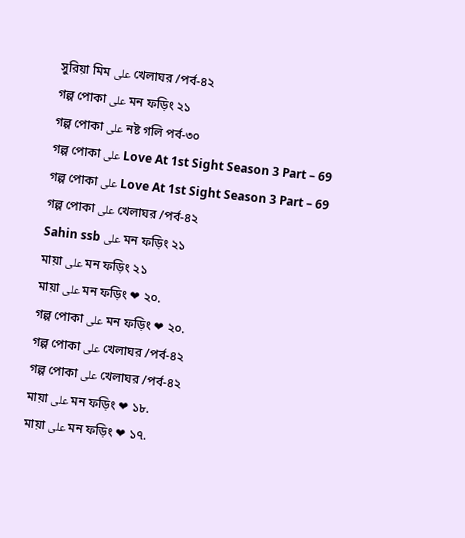সুরিয়া মিম على খেলাঘর /পর্ব-৪২
গল্প পোকা على মন ফড়িং ২১
গল্প পোকা على নষ্ট গলি পর্ব-৩০
গল্প পোকা على Love At 1st Sight Season 3 Part – 69
গল্প পোকা على Love At 1st Sight Season 3 Part – 69
গল্প পোকা على খেলাঘর /পর্ব-৪২
Sahin ssb على মন ফড়িং ২১
মায়া على মন ফড়িং ২১
মায়া على মন ফড়িং ❤ ২০.
গল্প পোকা على মন ফড়িং ❤ ২০.
গল্প পোকা على খেলাঘর /পর্ব-৪২
গল্প পোকা على খেলাঘর /পর্ব-৪২
মায়া على মন ফড়িং ❤ ১৮.
মায়া على মন ফড়িং ❤ ১৭.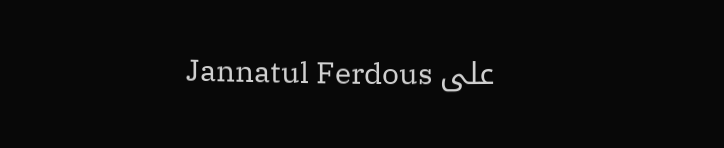Jannatul Ferdous على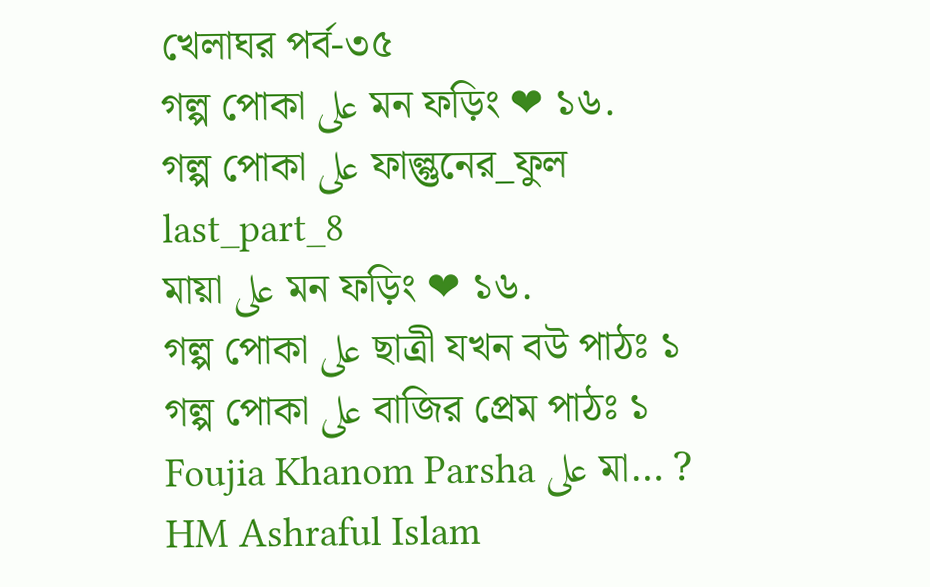খেলাঘর পর্ব-৩৫
গল্প পোকা على মন ফড়িং ❤ ১৬.
গল্প পোকা على ফাল্গুনের_ফুল last_part_8
মায়া على মন ফড়িং ❤ ১৬.
গল্প পোকা على ছাত্রী যখন বউ পাঠঃ ১
গল্প পোকা على বাজির প্রেম পাঠঃ ১
Foujia Khanom Parsha على মা… ?
HM Ashraful Islam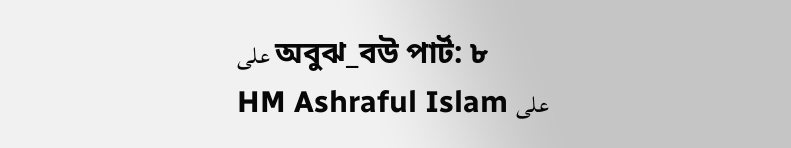على অবুঝ_বউ পার্ট: ৮
HM Ashraful Islam على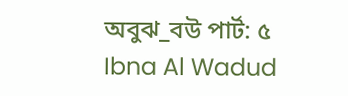অবুঝ_বউ পার্ট: ৫
Ibna Al Wadud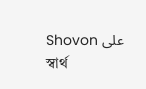Shovon على স্বার্থ